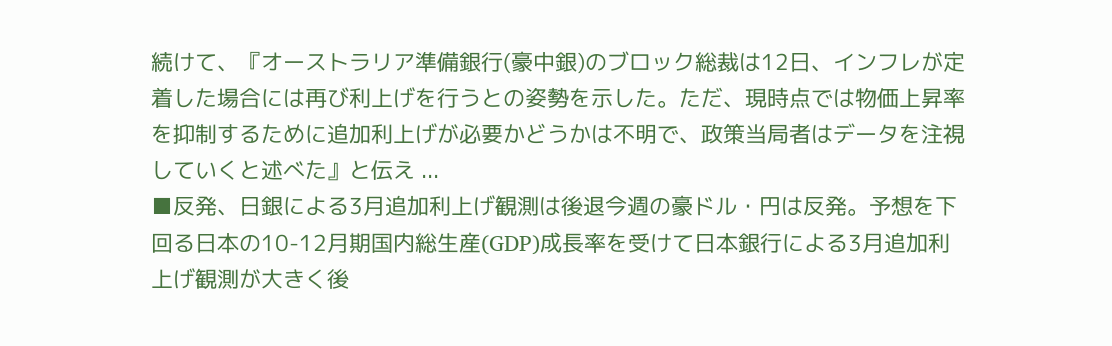続けて、『オーストラリア準備銀行(豪中銀)のブロック総裁は12日、インフレが定着した場合には再び利上げを行うとの姿勢を示した。ただ、現時点では物価上昇率を抑制するために追加利上げが必要かどうかは不明で、政策当局者はデータを注視していくと述べた』と伝え ...
■反発、日銀による3月追加利上げ観測は後退今週の豪ドル・円は反発。予想を下回る日本の10-12月期国内総生産(GDP)成長率を受けて日本銀行による3月追加利上げ観測が大きく後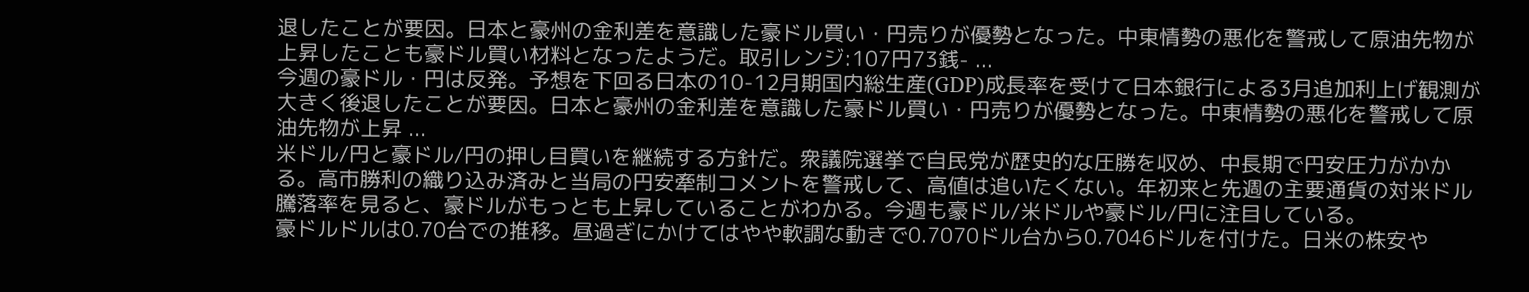退したことが要因。日本と豪州の金利差を意識した豪ドル買い・円売りが優勢となった。中東情勢の悪化を警戒して原油先物が上昇したことも豪ドル買い材料となったようだ。取引レンジ:107円73銭- ...
今週の豪ドル・円は反発。予想を下回る日本の10-12月期国内総生産(GDP)成長率を受けて日本銀行による3月追加利上げ観測が大きく後退したことが要因。日本と豪州の金利差を意識した豪ドル買い・円売りが優勢となった。中東情勢の悪化を警戒して原油先物が上昇 ...
米ドル/円と豪ドル/円の押し目買いを継続する方針だ。衆議院選挙で自民党が歴史的な圧勝を収め、中長期で円安圧力がかかる。高市勝利の織り込み済みと当局の円安牽制コメントを警戒して、高値は追いたくない。年初来と先週の主要通貨の対米ドル騰落率を見ると、豪ドルがもっとも上昇していることがわかる。今週も豪ドル/米ドルや豪ドル/円に注目している。
豪ドルドルは0.70台での推移。昼過ぎにかけてはやや軟調な動きで0.7070ドル台から0.7046ドルを付けた。日米の株安や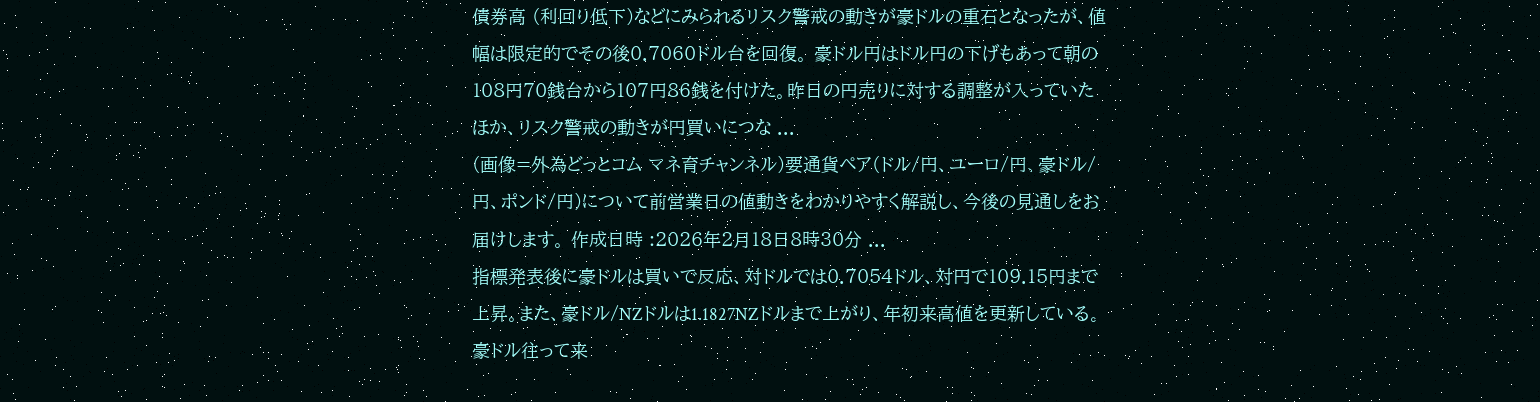債券高 (利回り低下)などにみられるリスク警戒の動きが豪ドルの重石となったが、値幅は限定的でその後0.7060ドル台を回復。 豪ドル円はドル円の下げもあって朝の108円70銭台から107円86銭を付けた。昨日の円売りに対する調整が入っていたほか、リスク警戒の動きが円買いにつな ...
(画像=外為どっとコム マネ育チャンネル)要通貨ペア(ドル/円、ユーロ/円、豪ドル/円、ポンド/円)について前営業日の値動きをわかりやすく解説し、今後の見通しをお届けします。 作成日時 :2026年2月18日8時30分 ...
指標発表後に豪ドルは買いで反応、対ドルでは0.7054ドル、対円で109.15円まで上昇。また、豪ドル/NZドルは1.1827NZドルまで上がり、年初来高値を更新している。
豪ドル往って来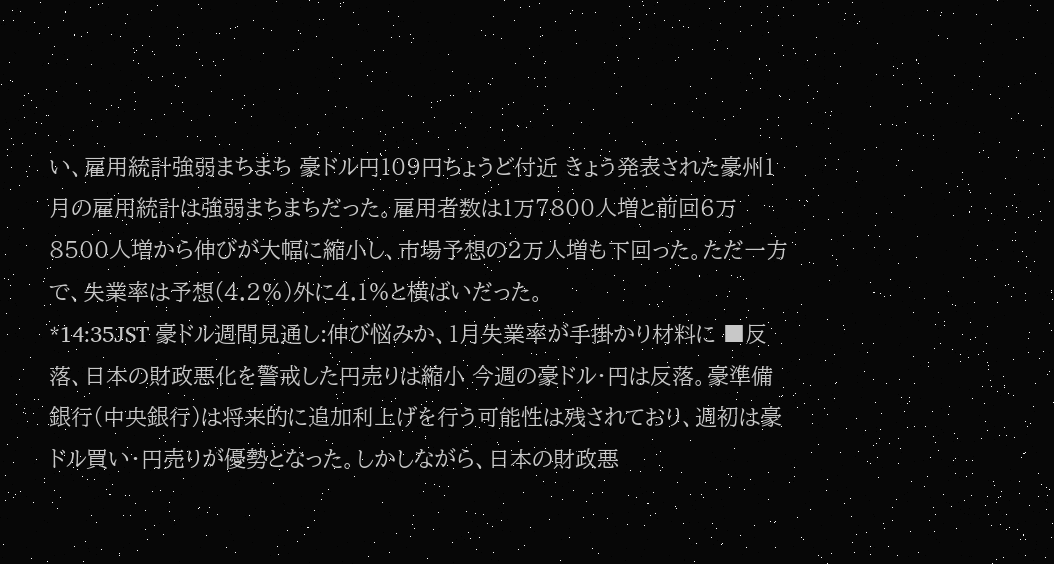い、雇用統計強弱まちまち 豪ドル円109円ちょうど付近 きょう発表された豪州1月の雇用統計は強弱まちまちだった。雇用者数は1万7800人増と前回6万8500人増から伸びが大幅に縮小し、市場予想の2万人増も下回った。ただ一方で、失業率は予想(4.2%)外に4.1%と横ばいだった。
*14:35JST 豪ドル週間見通し:伸び悩みか、1月失業率が手掛かり材料に ■反落、日本の財政悪化を警戒した円売りは縮小 今週の豪ドル・円は反落。豪準備銀行(中央銀行)は将来的に追加利上げを行う可能性は残されており、週初は豪ドル買い・円売りが優勢となった。しかしながら、日本の財政悪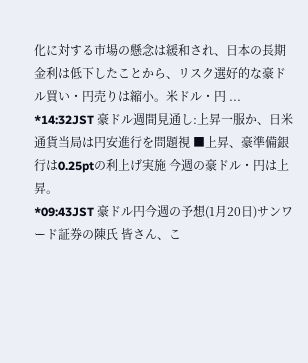化に対する市場の懸念は緩和され、日本の長期金利は低下したことから、リスク選好的な豪ドル買い・円売りは縮小。米ドル・円 ...
*14:32JST 豪ドル週間見通し:上昇一服か、日米通貨当局は円安進行を問題視 ■上昇、豪準備銀行は0.25ptの利上げ実施 今週の豪ドル・円は上昇。
*09:43JST 豪ドル円今週の予想(1月20日)サンワード証券の陳氏 皆さん、こ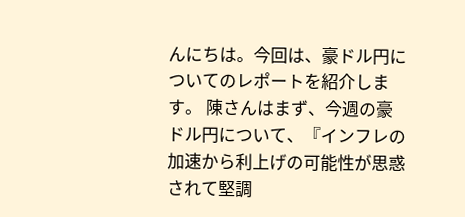んにちは。今回は、豪ドル円についてのレポートを紹介します。 陳さんはまず、今週の豪ドル円について、『インフレの加速から利上げの可能性が思惑されて堅調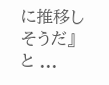に推移しそうだ』と ...